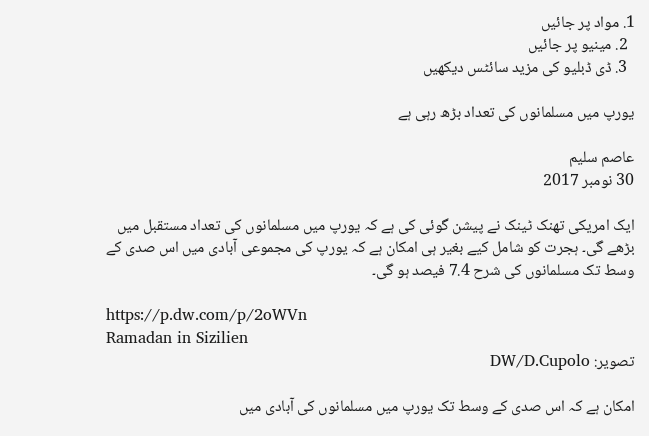1. مواد پر جائیں
  2. مینیو پر جائیں
  3. ڈی ڈبلیو کی مزید سائٹس دیکھیں

يورپ ميں مسلمانوں کی تعداد بڑھ رہی ہے

عاصم سلیم
30 نومبر 2017

ايک امريکی تھنک ٹينک نے پيشن گوئی کی ہے کہ يورپ ميں مسلمانوں کی تعداد مستقبل ميں بڑھے گی۔ ہجرت کو شامل کیے بغير ہی امکان ہے کہ يورپ کی مجموعی آبادی ميں اس صدی کے وسط تک مسلمانوں کی شرح 7.4 فيصد ہو گی۔

https://p.dw.com/p/2oWVn
Ramadan in Sizilien
تصویر: DW/D.Cupolo

امکان ہے کہ اس صدی کے وسط تک يورپ ميں مسلمانوں کی آبادی ميں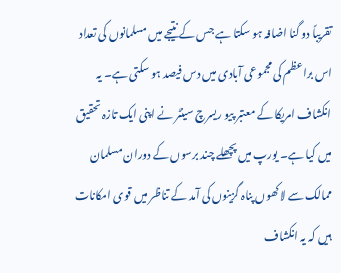تقريباً دو گنا اضافہ ہو سکتا ہے جس کے نتيجے ميں مسلمانوں کی تعداد اس براعظم کی مجموعی آبادی ميں دس فيصد ہو سکتی ہے۔ يہ انکشاف امريکا کے معتبر پيو ريسرچ سينٹر نے اپنی ايک تازہ تحقيق ميں کيا ہے۔ يورپ ميں پچھلے چند برسوں کے دوران مسلمان ممالک سے لاکھوں پناہ گزينوں کی آمد کے تناظر ميں قوی امکانات ہيں کہ يہ انکشاف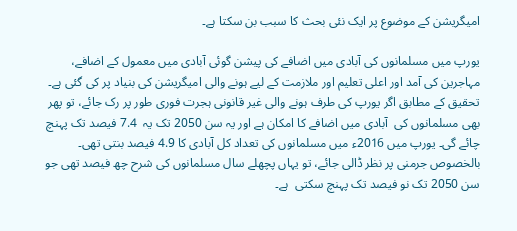اميگريشن کے موضوع پر ايک نئی بحث کا سبب بن سکتا ہے۔

يورپ ميں مسلمانوں کی آبادی ميں اضافے کی پيشن گوئی آبادی ميں معمول کے اضافے، مہاجرين کی آمد اور اعلی تعليم اور ملازمت کے ليے ہونے والی اميگريشن کی بنياد پر کی گئی ہے۔ تحقيق کے مطابق اگر يورپ کی طرف ہونے والی غير قانونی ہجرت فوری طور پر رک جائے، تو پھر بھی مسلمانوں کی  آبادی ميں اضافے کا امکان ہے اور يہ سن 2050 تک یہ  7.4 فيصد تک پہنچ چائے گی۔ يورپ ميں 2016ء ميں مسلمانوں کی تعداد کل آبادی کا 4.9 فيصد بنتی تھی۔ بالخصوص جرمنی پر نظر ڈالی جائے، تو يہاں پچھلے سال مسلمانوں کی شرح چھ فيصد تھی جو سن 2050 تک نو فيصد تک پہنچ سکتی  ہے۔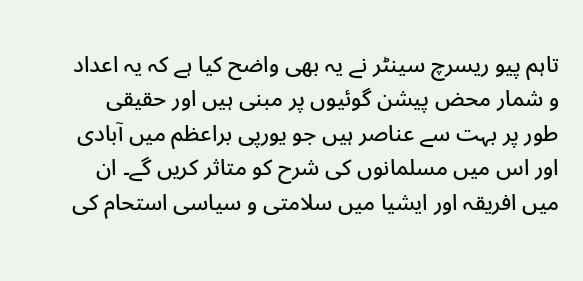تاہم پيو ريسرچ سينٹر نے يہ بھی واضح کيا ہے کہ يہ اعداد و شمار محض پيشن گوئيوں پر مبنی ہيں اور حقيقی طور پر بہت سے عناصر ہيں جو يورپی براعظم ميں آبادی اور اس ميں مسلمانوں کی شرح کو متاثر کريں گے۔ ان ميں افريقہ اور ايشيا ميں سلامتی و سياسی استحام کی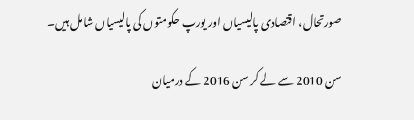صورتحال، اقتصادی پاليسياں اور يورپ حکومتوں کی پاليسياں شامل ہيں۔

سن 2010 سے لے کر سن 2016 کے درميان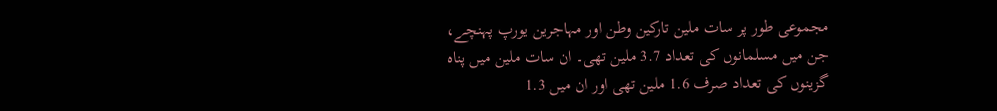مجموعی طور پر سات ملين تارکين وطن اور مہاجرين يورپ پہنچے، جن ميں مسلمانوں کی تعداد 3.7 ملين تھی۔ ان سات ملين ميں پناہ گزينوں کی تعداد صرف 1.6 ملين تھی اور ان ميں 1.3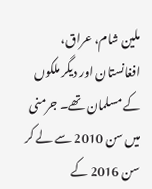ملين شام، عراق، افغانستان اور ديگر ملکوں کے مسلمان تھے۔ جرمنی ميں سن 2010 سے لے کر سن 2016 کے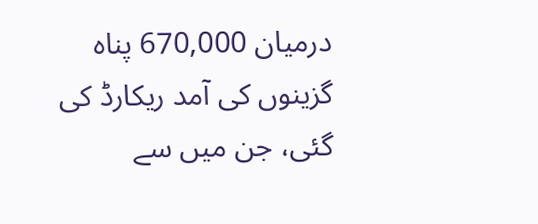درميان 670,000 پناہ گزينوں کی آمد ريکارڈ کی گئی، جن ميں سے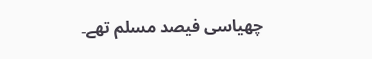چھياسی فيصد مسلم تھے۔